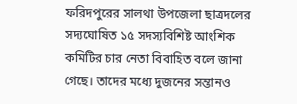ফরিদপুরের সালথা উপজেলা ছাত্রদলের সদ্যঘোষিত ১৫ সদস্যবিশিষ্ট আংশিক কমিটির চার নেতা বিবাহিত বলে জানা গেছে। তাদের মধ্যে দুজনের সন্তানও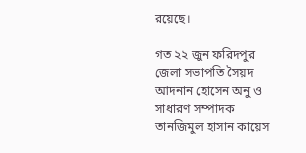রয়েছে।

গত ২২ জুন ফরিদপুর জেলা সভাপতি সৈয়দ আদনান হোসেন অনু ও সাধারণ সম্পাদক তানজিমুল হাসান কায়েস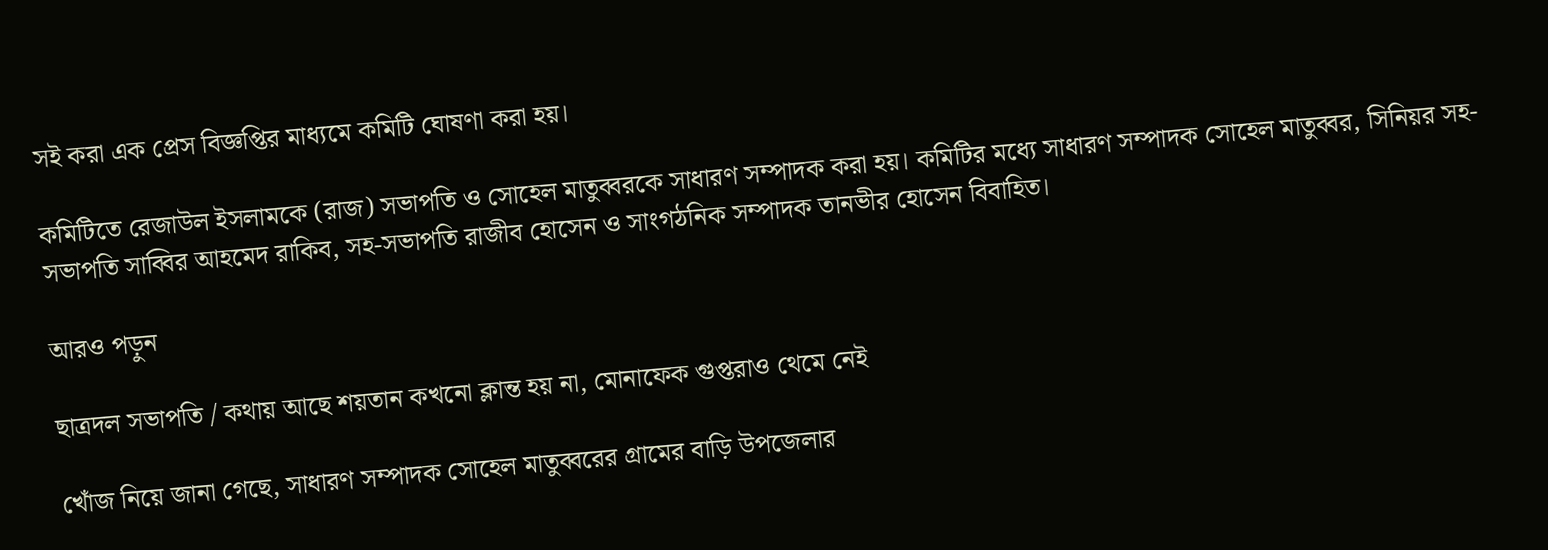সই করা এক প্রেস বিজ্ঞপ্তির মাধ্যমে কমিটি ঘোষণা করা হয়।

কমিটিতে রেজাউল ইসলামকে (রাজ) সভাপতি ও সোহেল মাতুব্বরকে সাধারণ সম্পাদক করা হয়। কমিটির মধ্যে সাধারণ সম্পাদক সোহেল মাতুব্বর, সিনিয়র সহ-সভাপতি সাব্বির আহমেদ রাকিব, সহ-সভাপতি রাজীব হোসেন ও সাংগঠনিক সম্পাদক তানভীর হোসেন বিবাহিত।

আরও পড়ুন

ছাত্রদল সভাপতি / কথায় আছে শয়তান কখনো ক্লান্ত হয় না, মোনাফেক গুপ্তরাও থেমে নেই

খোঁজ নিয়ে জানা গেছে, সাধারণ সম্পাদক সোহেল মাতুব্বরের গ্রামের বাড়ি উপজেলার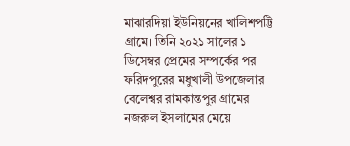মাঝারদিয়া ইউনিয়নের খালিশপট্টি গ্রামে। তিনি ২০২১ সালের ১ ডিসেম্বর প্রেমের সম্পর্কের পর ফরিদপুরের মধুখালী উপজেলার বেলেশ্বর রামকান্তপুর গ্রামের নজরুল ইসলামের মেয়ে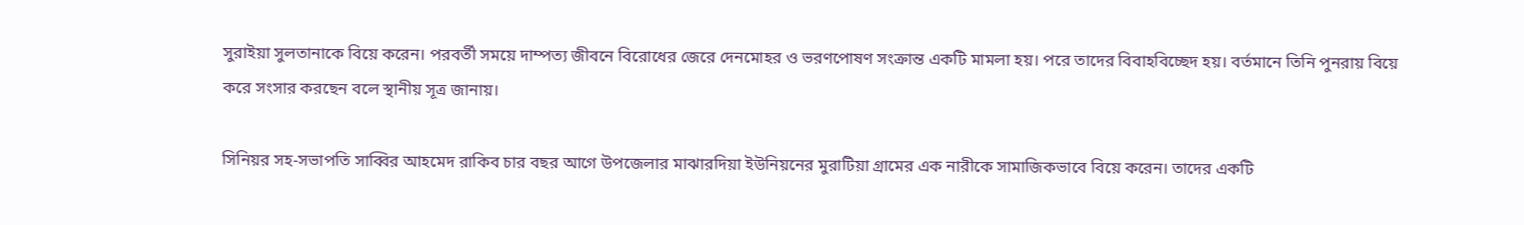সুরাইয়া সুলতানাকে বিয়ে করেন। পরবর্তী সময়ে দাম্পত্য জীবনে বিরোধের জেরে দেনমোহর ও ভরণপোষণ সংক্রান্ত একটি মামলা হয়। পরে তাদের বিবাহবিচ্ছেদ হয়। বর্তমানে তিনি পুনরায় বিয়ে করে সংসার করছেন বলে স্থানীয় সূত্র জানায়।

সিনিয়র সহ-সভাপতি সাব্বির আহমেদ রাকিব চার বছর আগে উপজেলার মাঝারদিয়া ইউনিয়নের মুরাটিয়া গ্রামের এক নারীকে সামাজিকভাবে বিয়ে করেন। তাদের একটি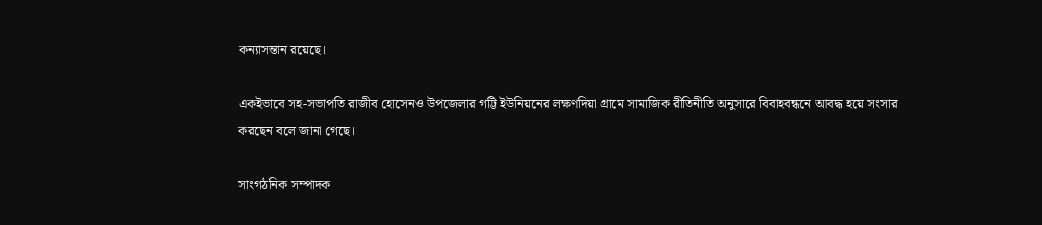কন্যাসন্তান রয়েছে।

একইভাবে সহ-সভাপতি রাজীব হোসেনও উপজেলার গট্টি ইউনিয়নের লক্ষণদিয়া গ্রামে সামাজিক রীতিনীতি অনুসারে বিবাহবন্ধনে আবদ্ধ হয়ে সংসার করছেন বলে জানা গেছে।

সাংগঠনিক সম্পাদক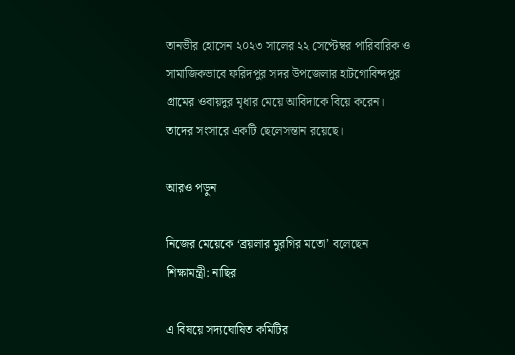তানভীর হোসেন ২০২৩ সালের ২২ সেপ্টেম্বর পারিবারিক ও সামাজিকভাবে ফরিদপুর সদর উপজেলার হাটগোবিন্দপুর গ্রামের ওবায়দুর মৃধার মেয়ে আবিদাকে বিয়ে করেন। তাদের সংসারে একটি ছেলেসন্তান রয়েছে।

আরও পড়ুন

নিজের মেয়েকে ‘ব্রয়লার মুরগির মতো’ বলেছেন শিক্ষামন্ত্রী: নাছির

এ বিষয়ে সদ্যঘোষিত কমিটির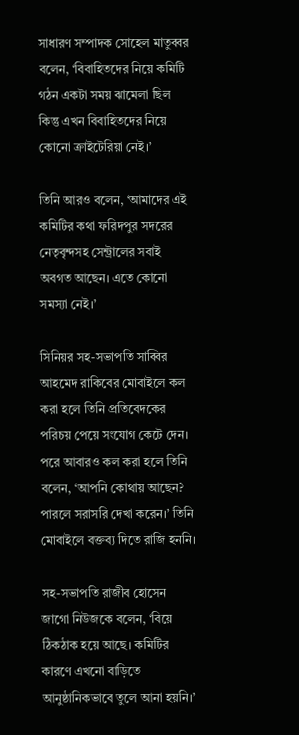সাধারণ সম্পাদক সোহেল মাতুব্বর বলেন, ‘বিবাহিতদের নিয়ে কমিটি গঠন একটা সময় ঝামেলা ছিল কিন্তু এখন বিবাহিতদের নিয়ে কোনো ক্রাইটেরিয়া নেই।’

তিনি আরও বলেন, ‘আমাদের এই কমিটির কথা ফরিদপুর সদরের নেতৃবৃন্দসহ সেন্ট্রালের সবাই অবগত আছেন। এতে কোনো সমস্যা নেই।’

সিনিয়র সহ-সভাপতি সাব্বির আহমেদ রাকিবের মোবাইলে কল করা হলে তিনি প্রতিবেদকের পরিচয় পেয়ে সংযোগ কেটে দেন। পরে আবারও কল করা হলে তিনি বলেন, ‘আপনি কোথায় আছেন? পারলে সরাসরি দেখা করেন।’ তিনি মোবাইলে বক্তব্য দিতে রাজি হননি।

সহ-সভাপতি রাজীব হোসেন জাগো নিউজকে বলেন, ‘বিয়ে ঠিকঠাক হয়ে আছে। কমিটির কারণে এখনো বাড়িতে আনুষ্ঠানিকভাবে তুলে আনা হয়নি।’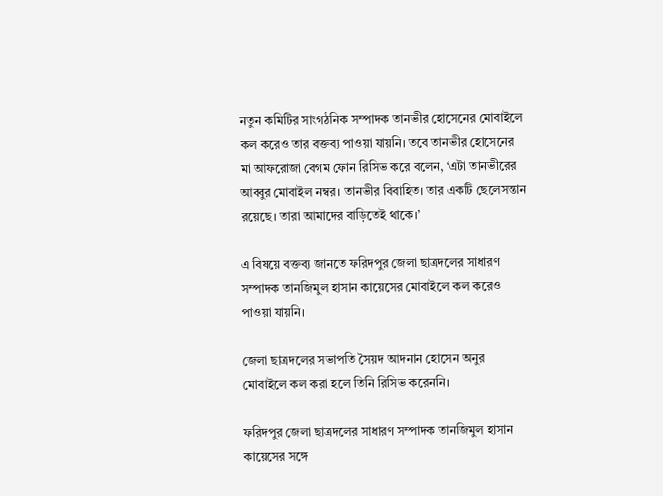নতুন কমিটির সাংগঠনিক সম্পাদক তানভীর হোসেনের মোবাইলে কল করেও তার বক্তব্য পাওয়া যায়নি। তবে তানভীর হোসেনের মা আফরোজা বেগম ফোন রিসিভ করে বলেন, ‘এটা তানভীরের আব্বুর মোবাইল নম্বর। তানভীর বিবাহিত। তার একটি ছেলেসন্তান রয়েছে। তারা আমাদের বাড়িতেই থাকে।’

এ বিষয়ে বক্তব্য জানতে ফরিদপুর জেলা ছাত্রদলের সাধারণ সম্পাদক তানজিমুল হাসান কায়েসের মোবাইলে কল করেও পাওয়া যায়নি।

জেলা ছাত্রদলের সভাপতি সৈয়দ আদনান হোসেন অনুর মোবাইলে কল করা হলে তিনি রিসিভ করেননি।

ফরিদপুর জেলা ছাত্রদলের সাধারণ সম্পাদক তানজিমুল হাসান কায়েসের সঙ্গে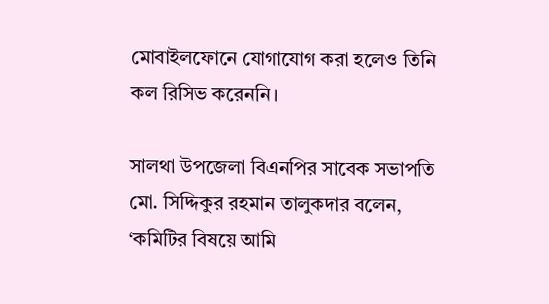মোবাইলফোনে যোগাযোগ করা হলেও তিনি কল রিসিভ করেননি।

সালথা উপজেলা বিএনপির সাবেক সভাপতি মো. সিদ্দিকুর রহমান তালুকদার বলেন, ‘কমিটির বিষয়ে আমি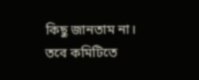কিছু জানতাম না। তবে কমিটিতে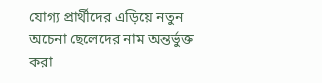যোগ্য প্রার্থীদের এড়িয়ে নতুন অচেনা ছেলেদের নাম অন্তর্ভুক্ত করা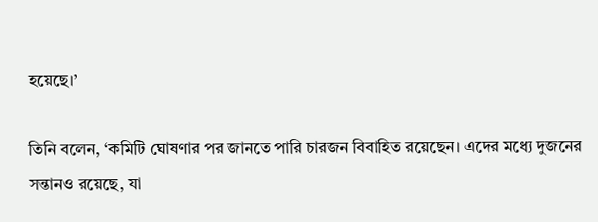হয়েছে।’

তিনি বলেন, ‘কমিটি ঘোষণার পর জানতে পারি চারজন বিবাহিত রয়েছেন। এদের মধ্যে দুজনের সন্তানও রয়েছে, যা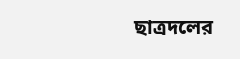ছাত্রদলের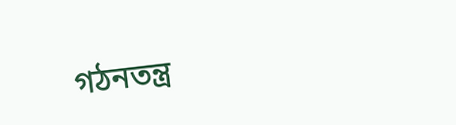গঠনতন্ত্র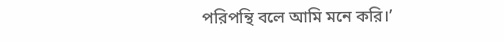পরিপন্থি বলে আমি মনে করি।’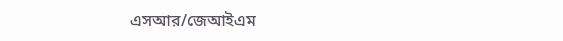এসআর/জেআইএম